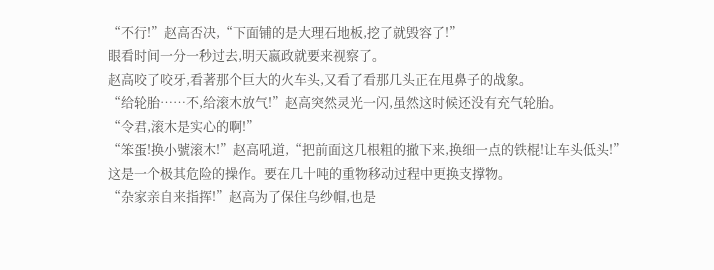“不行!”赵高否决,“下面铺的是大理石地板,挖了就毁容了!”
眼看时间一分一秒过去,明天嬴政就要来视察了。
赵高咬了咬牙,看著那个巨大的火车头,又看了看那几头正在甩鼻子的战象。
“给轮胎……不,给滚木放气!”赵高突然灵光一闪,虽然这时候还没有充气轮胎。
“令君,滚木是实心的啊!”
“笨蛋!换小號滚木!”赵高吼道,“把前面这几根粗的撤下来,换细一点的铁棍!让车头低头!”
这是一个极其危险的操作。要在几十吨的重物移动过程中更换支撑物。
“杂家亲自来指挥!”赵高为了保住乌纱帽,也是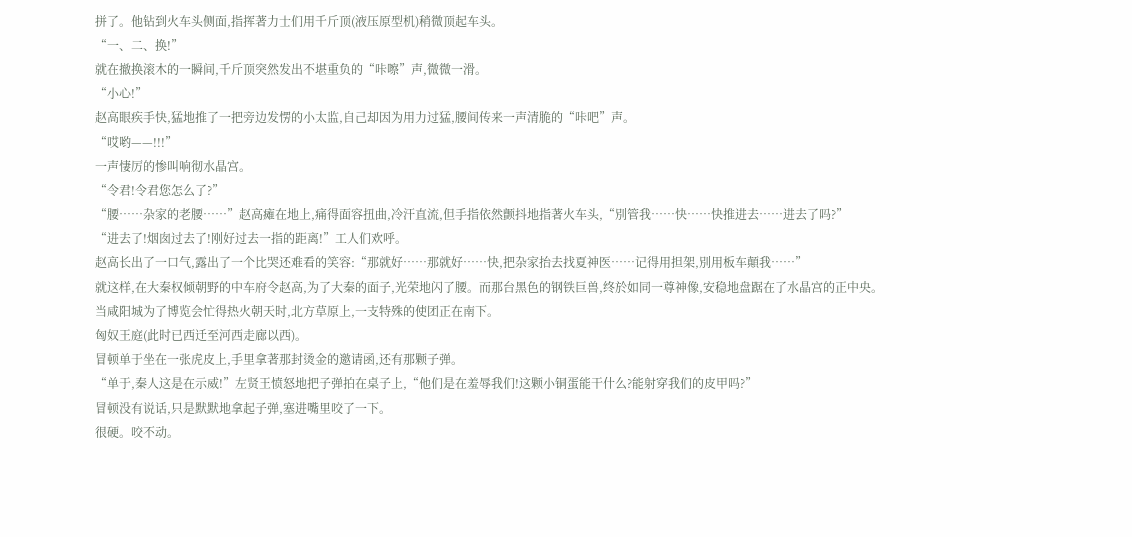拼了。他钻到火车头侧面,指挥著力士们用千斤顶(液压原型机)稍微顶起车头。
“一、二、换!”
就在撤换滚木的一瞬间,千斤顶突然发出不堪重负的“咔嚓”声,微微一滑。
“小心!”
赵高眼疾手快,猛地推了一把旁边发愣的小太监,自己却因为用力过猛,腰间传来一声清脆的“咔吧”声。
“哎哟——!!!”
一声悽厉的惨叫响彻水晶宫。
“令君!令君您怎么了?”
“腰……杂家的老腰……”赵高瘫在地上,痛得面容扭曲,冷汗直流,但手指依然颤抖地指著火车头,“別管我……快……快推进去……进去了吗?”
“进去了!烟囱过去了!刚好过去一指的距离!”工人们欢呼。
赵高长出了一口气,露出了一个比哭还难看的笑容:“那就好……那就好……快,把杂家抬去找夏神医……记得用担架,別用板车顛我……”
就这样,在大秦权倾朝野的中车府令赵高,为了大秦的面子,光荣地闪了腰。而那台黑色的钢铁巨兽,终於如同一尊神像,安稳地盘踞在了水晶宫的正中央。
当咸阳城为了博览会忙得热火朝天时,北方草原上,一支特殊的使团正在南下。
匈奴王庭(此时已西迁至河西走廊以西)。
冒顿单于坐在一张虎皮上,手里拿著那封烫金的邀请函,还有那颗子弹。
“单于,秦人这是在示威!”左贤王愤怒地把子弹拍在桌子上,“他们是在羞辱我们!这颗小铜蛋能干什么?能射穿我们的皮甲吗?”
冒顿没有说话,只是默默地拿起子弹,塞进嘴里咬了一下。
很硬。咬不动。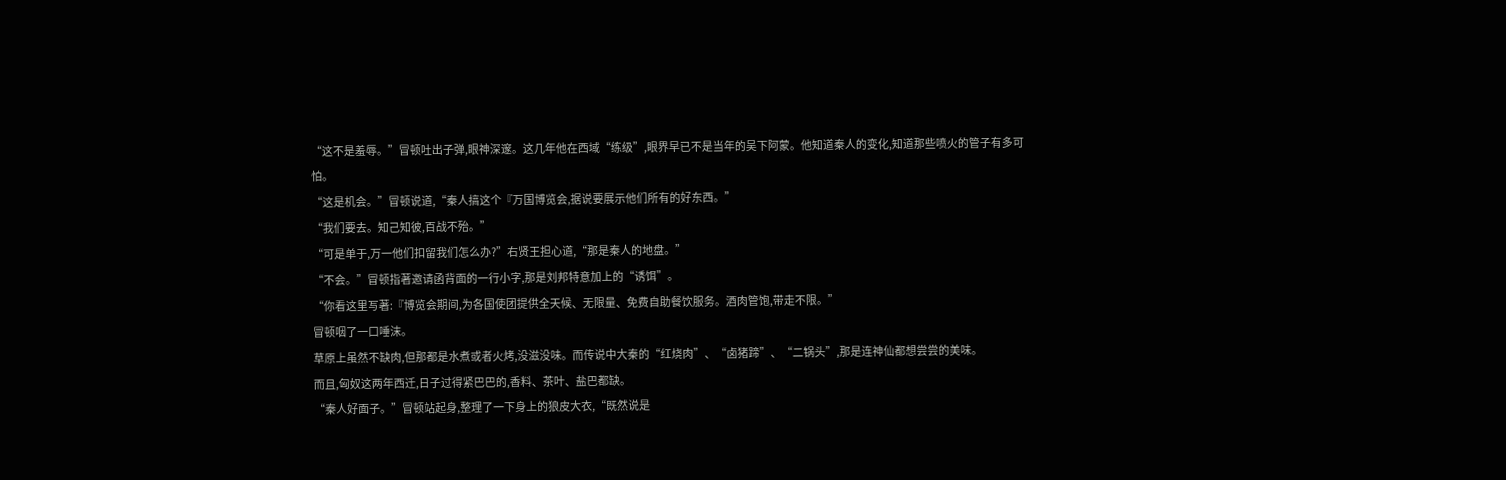“这不是羞辱。”冒顿吐出子弹,眼神深邃。这几年他在西域“练级”,眼界早已不是当年的吴下阿蒙。他知道秦人的变化,知道那些喷火的管子有多可怕。
“这是机会。”冒顿说道,“秦人搞这个『万国博览会,据说要展示他们所有的好东西。”
“我们要去。知己知彼,百战不殆。”
“可是单于,万一他们扣留我们怎么办?”右贤王担心道,“那是秦人的地盘。”
“不会。”冒顿指著邀请函背面的一行小字,那是刘邦特意加上的“诱饵”。
“你看这里写著:『博览会期间,为各国使团提供全天候、无限量、免费自助餐饮服务。酒肉管饱,带走不限。”
冒顿咽了一口唾沫。
草原上虽然不缺肉,但那都是水煮或者火烤,没滋没味。而传说中大秦的“红烧肉”、“卤猪蹄”、“二锅头”,那是连神仙都想尝尝的美味。
而且,匈奴这两年西迁,日子过得紧巴巴的,香料、茶叶、盐巴都缺。
“秦人好面子。”冒顿站起身,整理了一下身上的狼皮大衣,“既然说是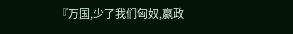『万国,少了我们匈奴,嬴政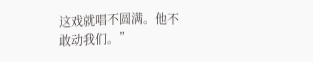这戏就唱不圆满。他不敢动我们。”